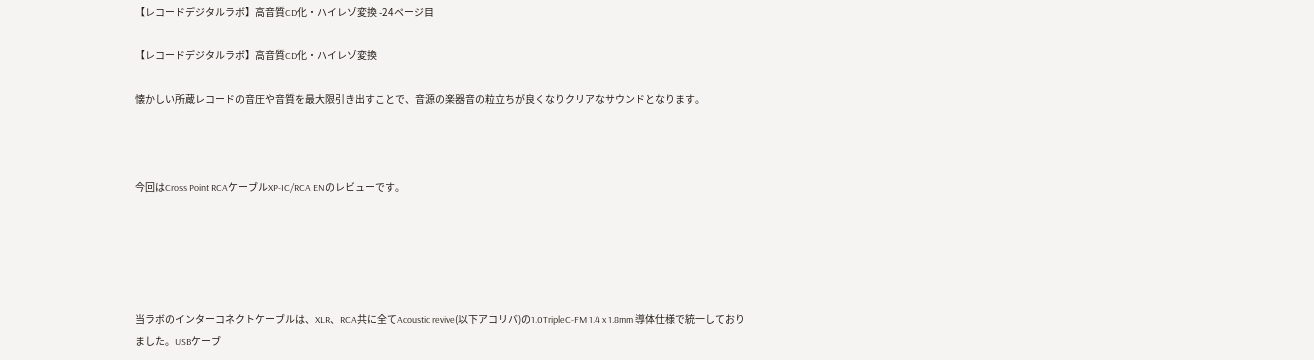【レコードデジタルラボ】高音質CD化・ハイレゾ変換 -24ページ目

【レコードデジタルラボ】高音質CD化・ハイレゾ変換

懐かしい所蔵レコードの音圧や音質を最大限引き出すことで、音源の楽器音の粒立ちが良くなりクリアなサウンドとなります。



今回はCross Point RCAケーブルXP-IC/RCA ENのレビューです。





当ラボのインターコネクトケーブルは、XLR、RCA共に全てAcoustic revive(以下アコリバ)の1.0TripleC-FM 1.4 x 1.8mm 導体仕様で統一しておりました。USBケーブ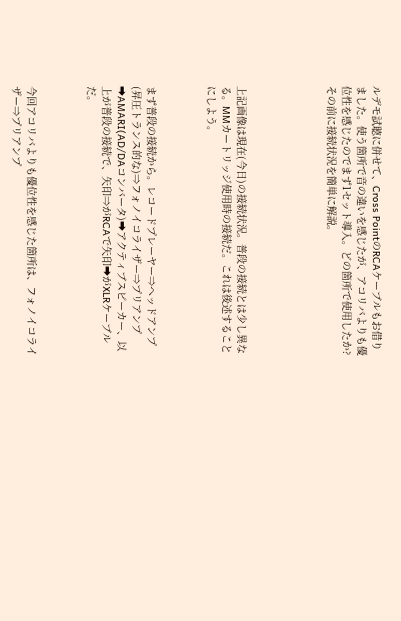ルデモ試聴に併せて、Cross PointのRCAケーブルもお借りました。使う箇所で音の違いを感じたが、アコリバよりも優位性を感じたのでまず1セット導入。どの箇所で使用したか?その前に接続状況を簡単に解説。





上記画像は現在(今日)の接続状況。普段の接続とは少し異なる。MMカートリッジ使用時の接続だ。これは後述することにしよう。



まず普段の接続から。レコードプレーヤー⇒ヘッドアンプ(昇圧トランス的な)⇒フォノイコライザー⇒プリアンプ➡AMARI(AD/DAコンバータ)➡アクティブスピーカー、以上が普段の接続で、矢印⇒がRCAで矢印➡がXLRケーブルだ。



今回アコリバよりも優位性を感じた箇所は、フォノイコライザー⇒プリアンプ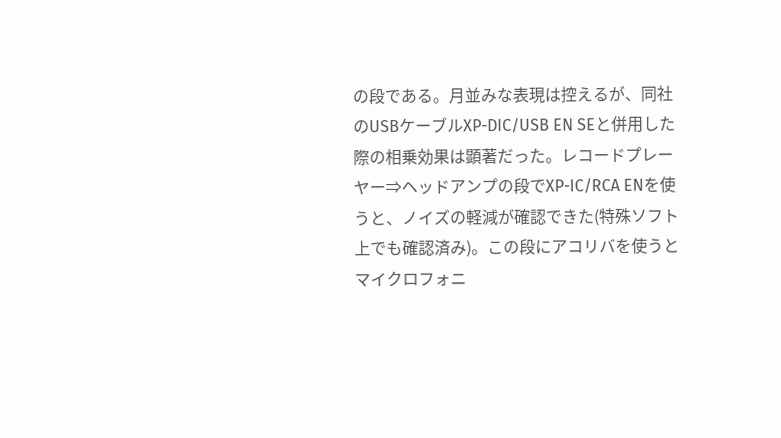の段である。月並みな表現は控えるが、同社のUSBケーブルXP-DIC/USB EN SEと併用した際の相乗効果は顕著だった。レコードプレーヤー⇒ヘッドアンプの段でXP-IC/RCA ENを使うと、ノイズの軽減が確認できた(特殊ソフト上でも確認済み)。この段にアコリバを使うとマイクロフォニ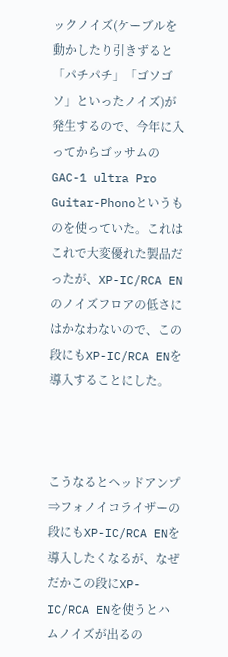ックノイズ(ケーブルを動かしたり引きずると「パチパチ」「ゴソゴソ」といったノイズ)が発生するので、今年に入ってからゴッサムのGAC-1 ultra Pro Guitar-Phonoというものを使っていた。これはこれで大変優れた製品だったが、XP-IC/RCA ENのノイズフロアの低さにはかなわないので、この段にもXP-IC/RCA ENを導入することにした。



こうなるとヘッドアンプ⇒フォノイコライザーの段にもXP-IC/RCA ENを導入したくなるが、なぜだかこの段にXP-IC/RCA ENを使うとハムノイズが出るの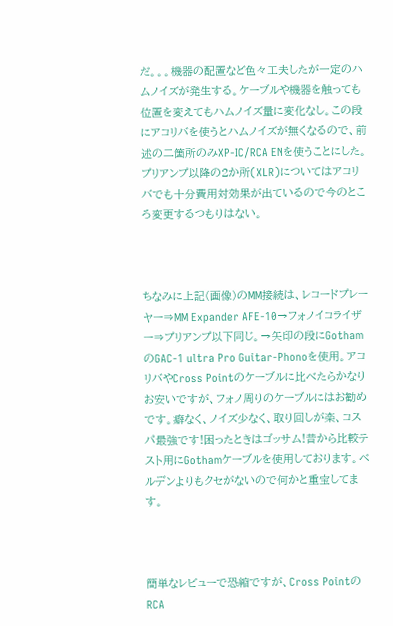だ。。。機器の配置など色々工夫したが一定のハムノイズが発生する。ケーブルや機器を触っても位置を変えてもハムノイズ量に変化なし。この段にアコリバを使うとハムノイズが無くなるので、前述の二箇所のみXP-IC/RCA ENを使うことにした。プリアンプ以降の2か所(XLR)についてはアコリバでも十分費用対効果が出ているので今のところ変更するつもりはない。



ちなみに上記(画像)のMM接続は、レコードプレーヤー⇒MM Expander AFE-10→フォノイコライザー⇒プリアンプ以下同じ。→矢印の段にGothamのGAC-1 ultra Pro Guitar-Phonoを使用。アコリバやCross Pointのケーブルに比べたらかなりお安いですが、フォノ周りのケーブルにはお勧めです。癖なく、ノイズ少なく、取り回しが楽、コスパ最強です!困ったときはゴッサム!昔から比較テスト用にGothamケーブルを使用しております。ベルデンよりもクセがないので何かと重宝してます。



簡単なレビューで恐縮ですが、Cross PointのRCA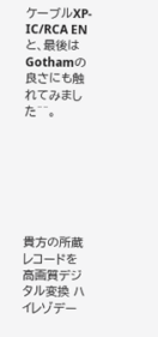ケーブルXP-IC/RCA ENと、最後はGothamの良さにも触れてみました^^。







貴方の所蔵レコードを高画質デジタル変換 ハイレゾデー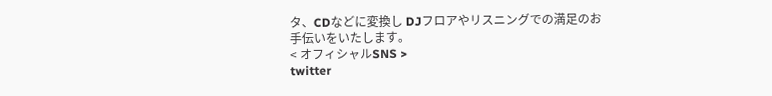タ、CDなどに変換し DJフロアやリスニングでの満足のお手伝いをいたします。
< オフィシャルSNS >
twitter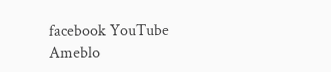facebook YouTube Ameblo